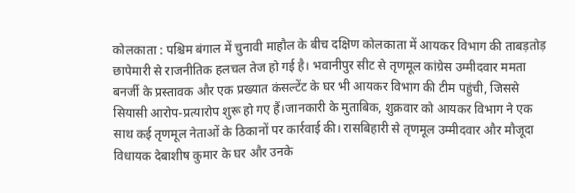कोलकाता : पश्चिम बंगाल में चुनावी माहौल के बीच दक्षिण कोलकाता में आयकर विभाग की ताबड़तोड़ छापेमारी से राजनीतिक हलचल तेज हो गई है। भवानीपुर सीट से तृणमूल कांग्रेस उम्मीदवार ममता बनर्जी के प्रस्तावक और एक प्रख्यात कंसल्टेंट के घर भी आयकर विभाग की टीम पहुंची, जिससे सियासी आरोप-प्रत्यारोप शुरू हो गए हैं।जानकारी के मुताबिक, शुक्रवार को आयकर विभाग ने एक साथ कई तृणमूल नेताओं के ठिकानों पर कार्रवाई की। रासबिहारी से तृणमूल उम्मीदवार और मौजूदा विधायक देबाशीष कुमार के घर और उनके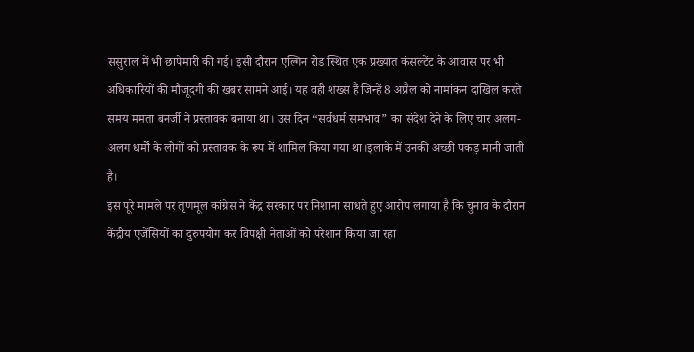ससुराल में भी छापेमारी की गई। इसी दौरान एल्गिन रोड स्थित एक प्रख्यात कंसल्टेंट के आवास पर भी अधिकारियों की मौजूदगी की खबर सामने आई। यह वही शख्स हैं जिन्हें 8 अप्रैल को नामांकन दाखिल करते समय ममता बनर्जी ने प्रस्तावक बनाया था। उस दिन “सर्वधर्म समभाव” का संदेश देने के लिए चार अलग-अलग धर्मों के लोगों को प्रस्तावक के रूप में शामिल किया गया था।इलाके में उनकी अच्छी पकड़ मानी जाती है।
इस पूरे मामले पर तृणमूल कांग्रेस ने केंद्र सरकार पर निशाना साधते हुए आरोप लगाया है कि चुनाव के दौरान केंद्रीय एजेंसियों का दुरुपयोग कर विपक्षी नेताओं को परेशान किया जा रहा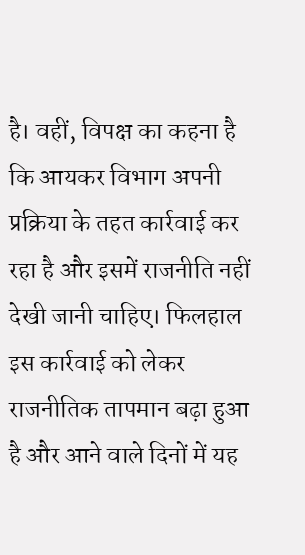है। वहीं, विपक्ष का कहना है कि आयकर विभाग अपनी प्रक्रिया के तहत कार्रवाई कर रहा है और इसमें राजनीति नहीं देखी जानी चाहिए। फिलहाल इस कार्रवाई को लेकर राजनीतिक तापमान बढ़ा हुआ है और आने वाले दिनों में यह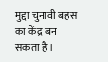मुद्दा चुनावी बहस का केंद्र बन सकता है।